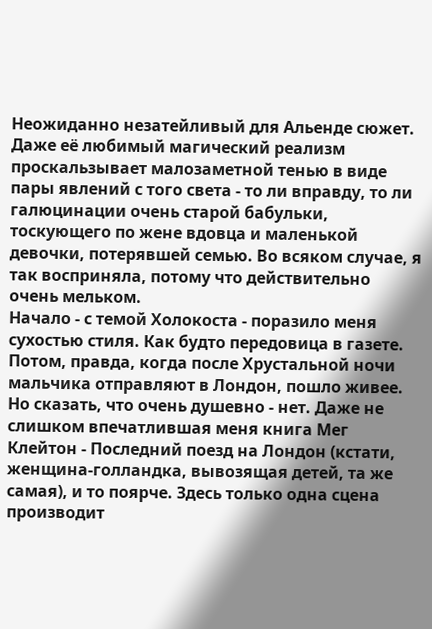Неожиданно незатейливый для Альенде сюжет. Даже её любимый магический реализм проскальзывает малозаметной тенью в виде пары явлений с того света - то ли вправду, то ли галюцинации очень старой бабульки, тоскующего по жене вдовца и маленькой девочки, потерявшей семью. Во всяком случае, я так восприняла, потому что действительно очень мельком.
Начало - с темой Холокоста - поразило меня сухостью стиля. Как будто передовица в газете. Потом, правда, когда после Хрустальной ночи мальчика отправляют в Лондон, пошло живее. Но сказать, что очень душевно - нет. Даже не слишком впечатлившая меня книга Мег Клейтон - Последний поезд на Лондон (кстати, женщина-голландка, вывозящая детей, та же самая), и то поярче. Здесь только одна сцена производит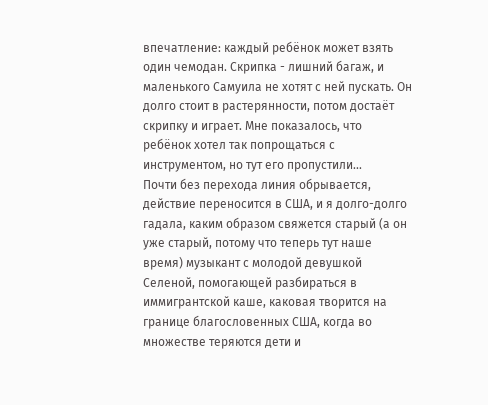впечатление: каждый ребёнок может взять один чемодан. Скрипка - лишний багаж, и маленького Самуила не хотят с ней пускать. Он долго стоит в растерянности, потом достаёт скрипку и играет. Мне показалось, что ребёнок хотел так попрощаться с инструментом, но тут его пропустили...
Почти без перехода линия обрывается, действие переносится в США, и я долго-долго гадала, каким образом свяжется старый (а он уже старый, потому что теперь тут наше время) музыкант с молодой девушкой Селеной, помогающей разбираться в иммигрантской каше, каковая творится на границе благословенных США, когда во множестве теряются дети и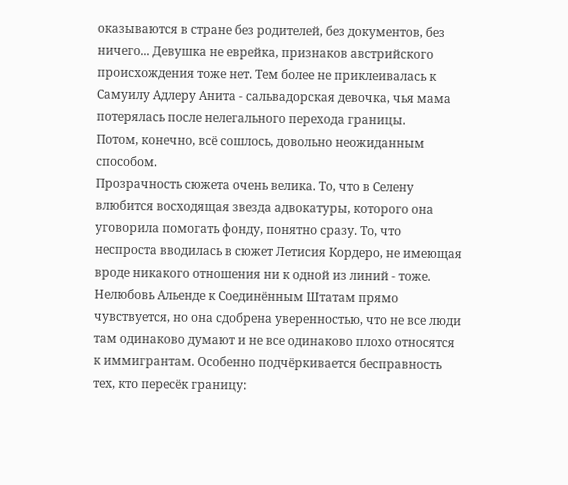оказываются в стране без родителей, без документов, без ничего... Девушка не еврейка, признаков австрийского происхождения тоже нет. Тем более не приклеивалась к Самуилу Адлеру Анита - сальвадорская девочка, чья мама потерялась после нелегального перехода границы.
Потом, конечно, всё сошлось, довольно неожиданным способом.
Прозрачность сюжета очень велика. То, что в Селену влюбится восходящая звезда адвокатуры, которого она уговорила помогать фонду, понятно сразу. То, что неспроста вводилась в сюжет Летисия Кордеро, не имеющая вроде никакого отношения ни к одной из линий - тоже.
Нелюбовь Альенде к Соединённым Штатам прямо чувствуется, но она сдобрена уверенностью, что не все люди там одинаково думают и не все одинаково плохо относятся к иммигрантам. Особенно подчёркивается бесправность тех, кто пересёк границу: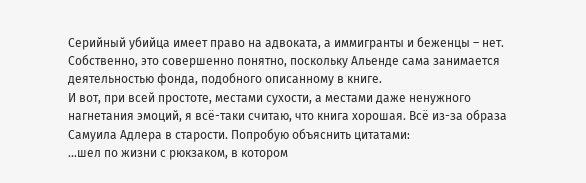Серийный убийца имеет право на адвоката, а иммигранты и беженцы – нет.
Собственно, это совершенно понятно, поскольку Альенде сама занимается деятельностью фонда, подобного описанному в книге.
И вот, при всей простоте, местами сухости, а местами даже ненужного нагнетания эмоций, я всё-таки считаю, что книга хорошая. Всё из-за образа Самуила Адлера в старости. Попробую объяснить цитатами:
...шел по жизни с рюкзаком, в котором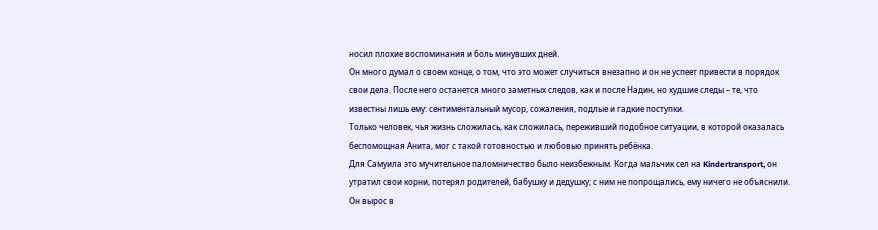носил плохие воспоминания и боль минувших дней.
Он много думал о своем конце, о том, что это может случиться внезапно и он не успеет привести в порядок свои дела. После него останется много заметных следов, как и после Надин, но худшие следы – те, что известны лишь ему: сентиментальный мусор, сожаления, подлые и гадкие поступки.
Только человек, чья жизнь сложилась, как сложилась, переживший подобное ситуации, в которой оказалась беспомощная Анита, мог с такой готовностью и любовью принять ребёнка.
Для Самуила это мучительное паломничество было неизбежным. Когда мальчик сел на Kindertransport, он утратил свои корни, потерял родителей, бабушку и дедушку; с ним не попрощались, ему ничего не объяснили. Он вырос в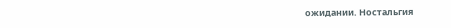ожидании. Ностальгия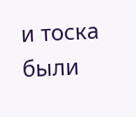и тоска были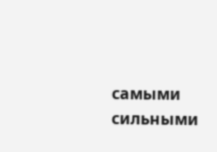самыми сильными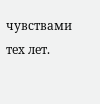чувствами тех лет.